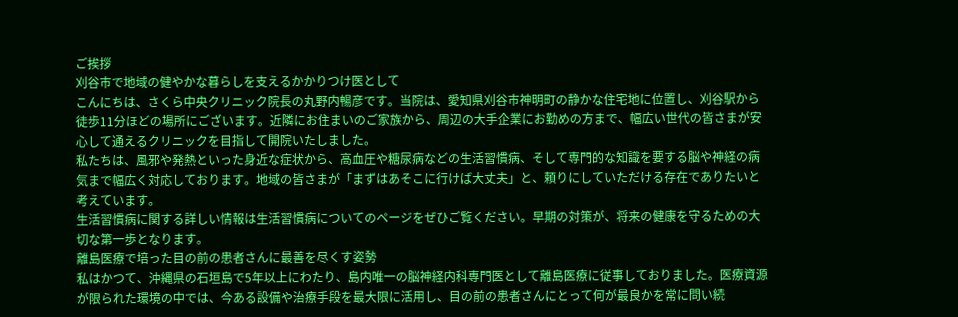ご挨拶
刈谷市で地域の健やかな暮らしを支えるかかりつけ医として
こんにちは、さくら中央クリニック院長の丸野内暢彦です。当院は、愛知県刈谷市神明町の静かな住宅地に位置し、刈谷駅から徒歩11分ほどの場所にございます。近隣にお住まいのご家族から、周辺の大手企業にお勤めの方まで、幅広い世代の皆さまが安心して通えるクリニックを目指して開院いたしました。
私たちは、風邪や発熱といった身近な症状から、高血圧や糖尿病などの生活習慣病、そして専門的な知識を要する脳や神経の病気まで幅広く対応しております。地域の皆さまが「まずはあそこに行けば大丈夫」と、頼りにしていただける存在でありたいと考えています。
生活習慣病に関する詳しい情報は生活習慣病についてのページをぜひご覧ください。早期の対策が、将来の健康を守るための大切な第一歩となります。
離島医療で培った目の前の患者さんに最善を尽くす姿勢
私はかつて、沖縄県の石垣島で5年以上にわたり、島内唯一の脳神経内科専門医として離島医療に従事しておりました。医療資源が限られた環境の中では、今ある設備や治療手段を最大限に活用し、目の前の患者さんにとって何が最良かを常に問い続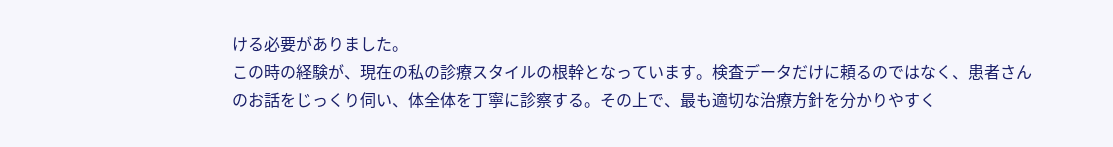ける必要がありました。
この時の経験が、現在の私の診療スタイルの根幹となっています。検査データだけに頼るのではなく、患者さんのお話をじっくり伺い、体全体を丁寧に診察する。その上で、最も適切な治療方針を分かりやすく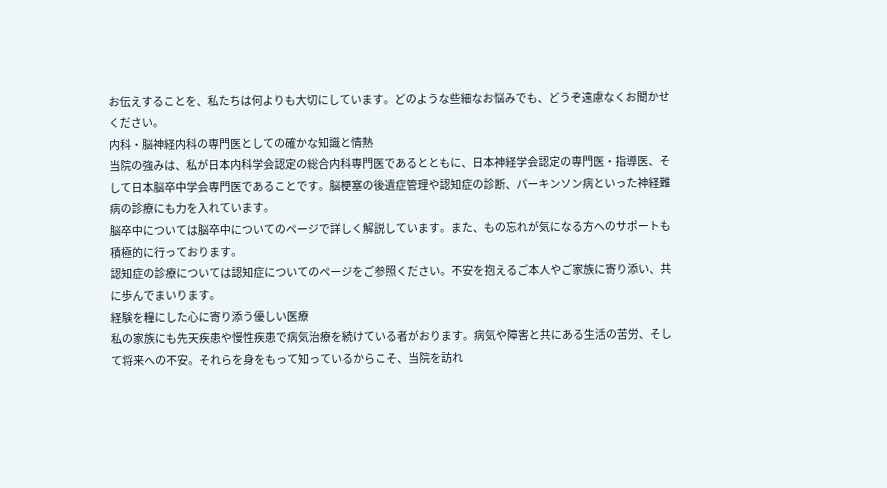お伝えすることを、私たちは何よりも大切にしています。どのような些細なお悩みでも、どうぞ遠慮なくお聞かせください。
内科・脳神経内科の専門医としての確かな知識と情熱
当院の強みは、私が日本内科学会認定の総合内科専門医であるとともに、日本神経学会認定の専門医・指導医、そして日本脳卒中学会専門医であることです。脳梗塞の後遺症管理や認知症の診断、パーキンソン病といった神経難病の診療にも力を入れています。
脳卒中については脳卒中についてのページで詳しく解説しています。また、もの忘れが気になる方へのサポートも積極的に行っております。
認知症の診療については認知症についてのページをご参照ください。不安を抱えるご本人やご家族に寄り添い、共に歩んでまいります。
経験を糧にした心に寄り添う優しい医療
私の家族にも先天疾患や慢性疾患で病気治療を続けている者がおります。病気や障害と共にある生活の苦労、そして将来への不安。それらを身をもって知っているからこそ、当院を訪れ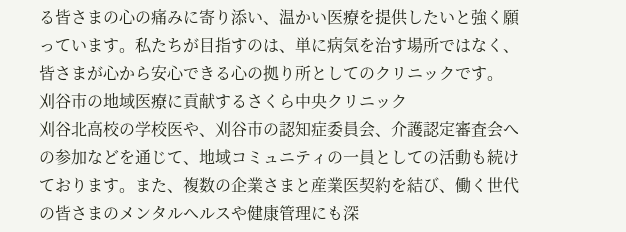る皆さまの心の痛みに寄り添い、温かい医療を提供したいと強く願っています。私たちが目指すのは、単に病気を治す場所ではなく、皆さまが心から安心できる心の拠り所としてのクリニックです。
刈谷市の地域医療に貢献するさくら中央クリニック
刈谷北高校の学校医や、刈谷市の認知症委員会、介護認定審査会への参加などを通じて、地域コミュニティの一員としての活動も続けております。また、複数の企業さまと産業医契約を結び、働く世代の皆さまのメンタルヘルスや健康管理にも深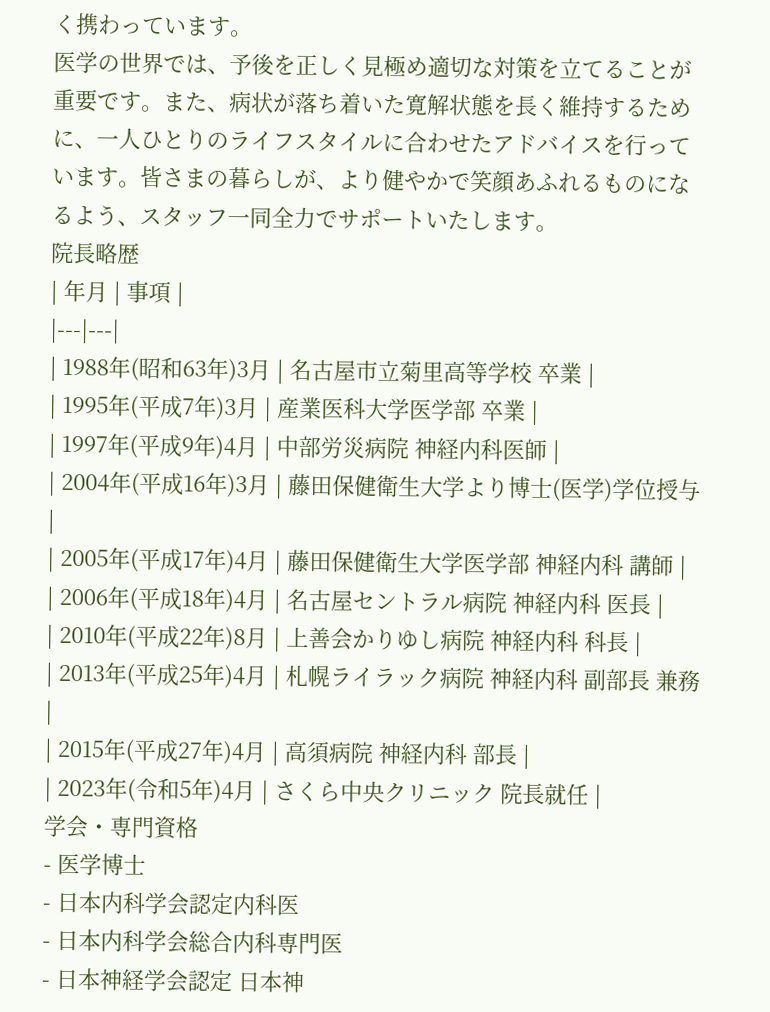く携わっています。
医学の世界では、予後を正しく見極め適切な対策を立てることが重要です。また、病状が落ち着いた寛解状態を長く維持するために、一人ひとりのライフスタイルに合わせたアドバイスを行っています。皆さまの暮らしが、より健やかで笑顔あふれるものになるよう、スタッフ一同全力でサポートいたします。
院長略歴
| 年月 | 事項 |
|---|---|
| 1988年(昭和63年)3月 | 名古屋市立菊里高等学校 卒業 |
| 1995年(平成7年)3月 | 産業医科大学医学部 卒業 |
| 1997年(平成9年)4月 | 中部労災病院 神経内科医師 |
| 2004年(平成16年)3月 | 藤田保健衛生大学より博士(医学)学位授与 |
| 2005年(平成17年)4月 | 藤田保健衛生大学医学部 神経内科 講師 |
| 2006年(平成18年)4月 | 名古屋セントラル病院 神経内科 医長 |
| 2010年(平成22年)8月 | 上善会かりゆし病院 神経内科 科長 |
| 2013年(平成25年)4月 | 札幌ライラック病院 神経内科 副部長 兼務 |
| 2015年(平成27年)4月 | 高須病院 神経内科 部長 |
| 2023年(令和5年)4月 | さくら中央クリニック 院長就任 |
学会・専門資格
- 医学博士
- 日本内科学会認定内科医
- 日本内科学会総合内科専門医
- 日本神経学会認定 日本神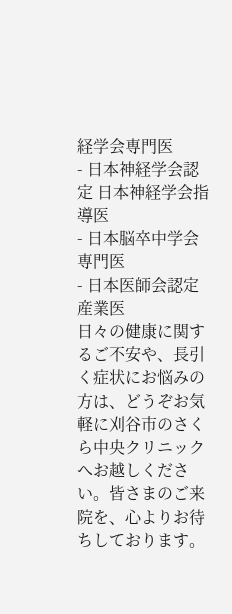経学会専門医
- 日本神経学会認定 日本神経学会指導医
- 日本脳卒中学会専門医
- 日本医師会認定産業医
日々の健康に関するご不安や、長引く症状にお悩みの方は、どうぞお気軽に刈谷市のさくら中央クリニックへお越しください。皆さまのご来院を、心よりお待ちしております。